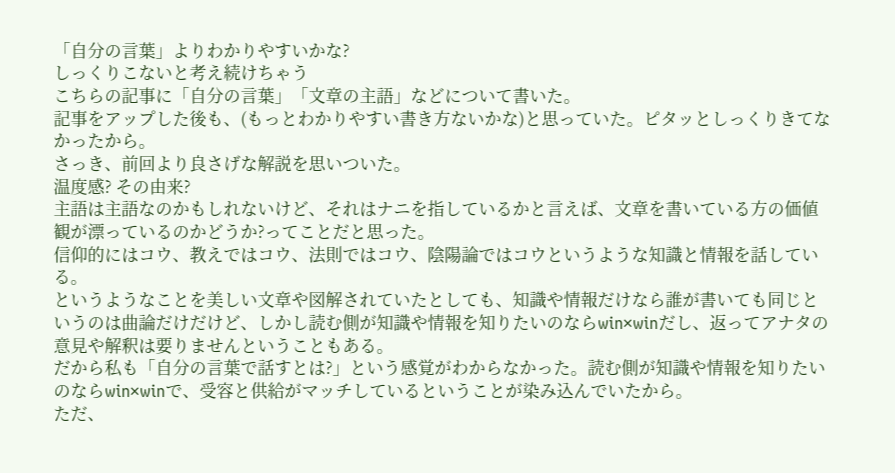「自分の言葉」よりわかりやすいかな?
しっくりこないと考え続けちゃう
こちらの記事に「自分の言葉」「文章の主語」などについて書いた。
記事をアップした後も、(もっとわかりやすい書き方ないかな)と思っていた。ピタッとしっくりきてなかったから。
さっき、前回より良さげな解説を思いついた。
温度感? その由来?
主語は主語なのかもしれないけど、それはナニを指しているかと言えば、文章を書いている方の価値観が漂っているのかどうか?ってことだと思った。
信仰的にはコウ、教えではコウ、法則ではコウ、陰陽論ではコウというような知識と情報を話している。
というようなことを美しい文章や図解されていたとしても、知識や情報だけなら誰が書いても同じというのは曲論だけだけど、しかし読む側が知識や情報を知りたいのならwin×winだし、返ってアナタの意見や解釈は要りませんということもある。
だから私も「自分の言葉で話すとは?」という感覚がわからなかった。読む側が知識や情報を知りたいのならwin×winで、受容と供給がマッチしているということが染み込んでいたから。
ただ、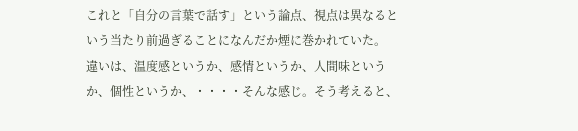これと「自分の言葉で話す」という論点、視点は異なるという当たり前過ぎることになんだか煙に巻かれていた。
違いは、温度感というか、感情というか、人間味というか、個性というか、・・・・そんな感じ。そう考えると、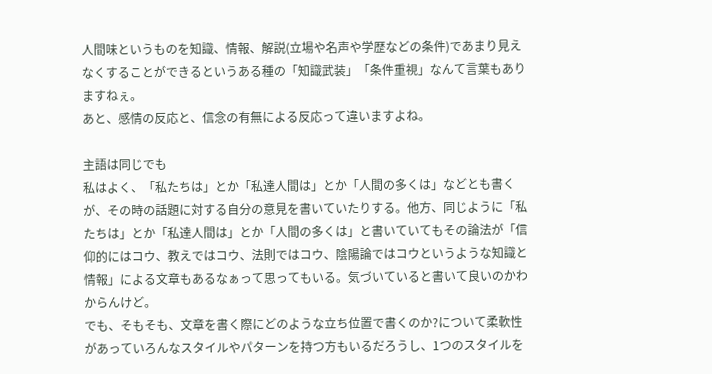人間味というものを知識、情報、解説(立場や名声や学歴などの条件)であまり見えなくすることができるというある種の「知識武装」「条件重視」なんて言葉もありますねぇ。
あと、感情の反応と、信念の有無による反応って違いますよね。

主語は同じでも
私はよく、「私たちは」とか「私達人間は」とか「人間の多くは」などとも書くが、その時の話題に対する自分の意見を書いていたりする。他方、同じように「私たちは」とか「私達人間は」とか「人間の多くは」と書いていてもその論法が「信仰的にはコウ、教えではコウ、法則ではコウ、陰陽論ではコウというような知識と情報」による文章もあるなぁって思ってもいる。気づいていると書いて良いのかわからんけど。
でも、そもそも、文章を書く際にどのような立ち位置で書くのか?について柔軟性があっていろんなスタイルやパターンを持つ方もいるだろうし、1つのスタイルを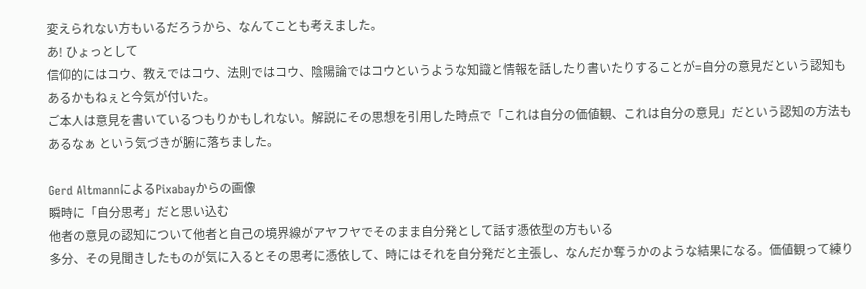変えられない方もいるだろうから、なんてことも考えました。
あ! ひょっとして
信仰的にはコウ、教えではコウ、法則ではコウ、陰陽論ではコウというような知識と情報を話したり書いたりすることが=自分の意見だという認知もあるかもねぇと今気が付いた。
ご本人は意見を書いているつもりかもしれない。解説にその思想を引用した時点で「これは自分の価値観、これは自分の意見」だという認知の方法もあるなぁ という気づきが腑に落ちました。

Gerd AltmannによるPixabayからの画像
瞬時に「自分思考」だと思い込む
他者の意見の認知について他者と自己の境界線がアヤフヤでそのまま自分発として話す憑依型の方もいる
多分、その見聞きしたものが気に入るとその思考に憑依して、時にはそれを自分発だと主張し、なんだか奪うかのような結果になる。価値観って練り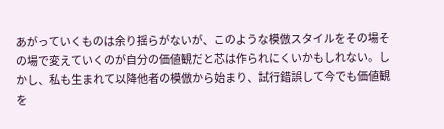あがっていくものは余り揺らがないが、このような模倣スタイルをその場その場で変えていくのが自分の価値観だと芯は作られにくいかもしれない。しかし、私も生まれて以降他者の模倣から始まり、試行錯誤して今でも価値観を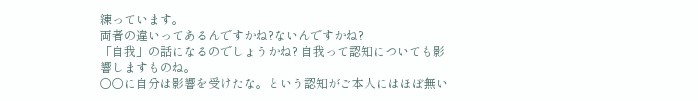練っています。
両者の違いってあるんですかね?ないんですかね?
「自我」の話になるのでしょうかね? 自我って認知についても影響しますものね。
〇〇に自分は影響を受けたな。という認知がご本人にはほぼ無い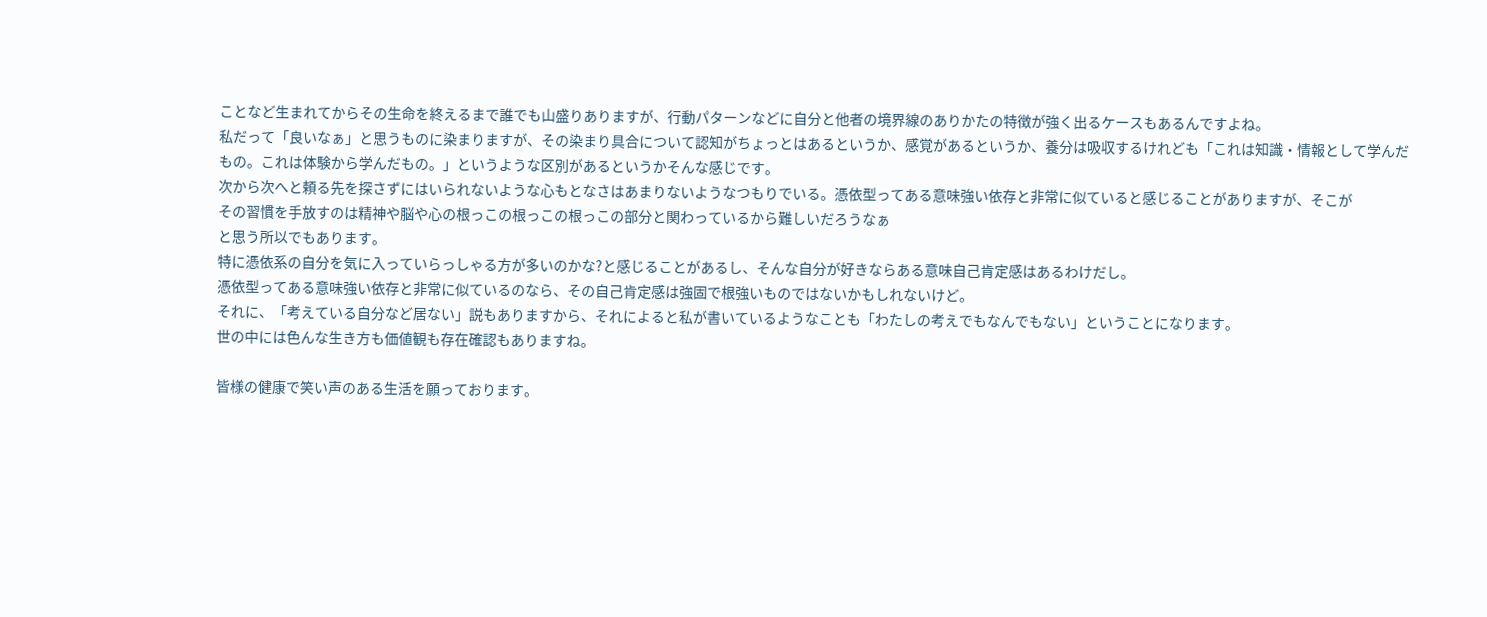ことなど生まれてからその生命を終えるまで誰でも山盛りありますが、行動パターンなどに自分と他者の境界線のありかたの特徴が強く出るケースもあるんですよね。
私だって「良いなぁ」と思うものに染まりますが、その染まり具合について認知がちょっとはあるというか、感覚があるというか、養分は吸収するけれども「これは知識・情報として学んだもの。これは体験から学んだもの。」というような区別があるというかそんな感じです。
次から次へと頼る先を探さずにはいられないような心もとなさはあまりないようなつもりでいる。憑依型ってある意味強い依存と非常に似ていると感じることがありますが、そこが
その習慣を手放すのは精神や脳や心の根っこの根っこの根っこの部分と関わっているから難しいだろうなぁ
と思う所以でもあります。
特に憑依系の自分を気に入っていらっしゃる方が多いのかな?と感じることがあるし、そんな自分が好きならある意味自己肯定感はあるわけだし。
憑依型ってある意味強い依存と非常に似ているのなら、その自己肯定感は強固で根強いものではないかもしれないけど。
それに、「考えている自分など居ない」説もありますから、それによると私が書いているようなことも「わたしの考えでもなんでもない」ということになります。
世の中には色んな生き方も価値観も存在確認もありますね。

皆様の健康で笑い声のある生活を願っております。